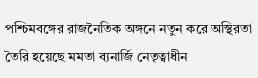পশ্চিমবঙ্গের রাজনৈতিক অঙ্গনে নতুন করে অস্থিরতা তৈরি হয়েছে মমতা ব্যনার্জি নেতৃত্বাধীন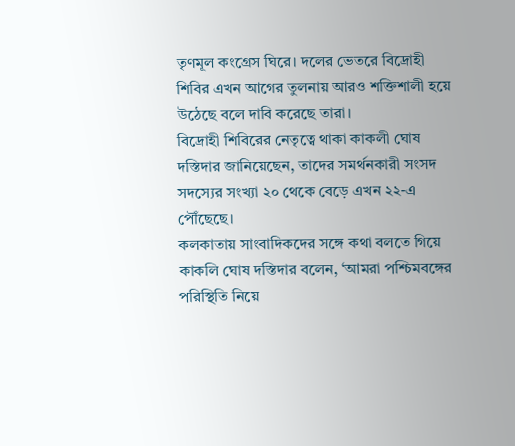তৃণমূল কংগ্রেস ঘিরে। দলের ভেতরে বিদ্রোহী শিবির এখন আগের তুলনায় আরও শক্তিশালী হয়ে উঠেছে বলে দাবি করেছে তারা।
বিদ্রোহী শিবিরের নেতৃত্বে থাকা কাকলী ঘোষ দস্তিদার জানিয়েছেন, তাদের সমর্থনকারী সংসদ সদস্যের সংখ্যা ২০ থেকে বেড়ে এখন ২২-এ পৌঁছেছে।
কলকাতায় সাংবাদিকদের সঙ্গে কথা বলতে গিয়ে কাকলি ঘোষ দস্তিদার বলেন, ‘আমরা পশ্চিমবঙ্গের পরিস্থিতি নিয়ে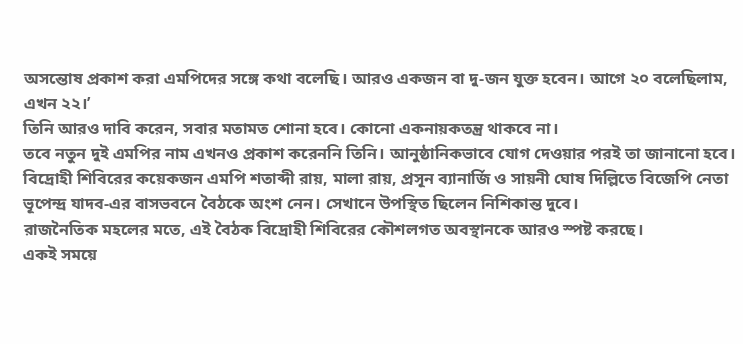অসন্তোষ প্রকাশ করা এমপিদের সঙ্গে কথা বলেছি। আরও একজন বা দু-জন যুক্ত হবেন। আগে ২০ বলেছিলাম, এখন ২২।’
তিনি আরও দাবি করেন, সবার মতামত শোনা হবে। কোনো একনায়কতন্ত্র থাকবে না।
তবে নতুন দুই এমপির নাম এখনও প্রকাশ করেননি তিনি। আনুষ্ঠানিকভাবে যোগ দেওয়ার পরই তা জানানো হবে।
বিদ্রোহী শিবিরের কয়েকজন এমপি শতাব্দী রায়, মালা রায়, প্রসূন ব্যানার্জি ও সায়নী ঘোষ দিল্লিতে বিজেপি নেতা ভূপেন্দ্র যাদব-এর বাসভবনে বৈঠকে অংশ নেন। সেখানে উপস্থিত ছিলেন নিশিকান্ত দুবে।
রাজনৈতিক মহলের মতে, এই বৈঠক বিদ্রোহী শিবিরের কৌশলগত অবস্থানকে আরও স্পষ্ট করছে।
একই সময়ে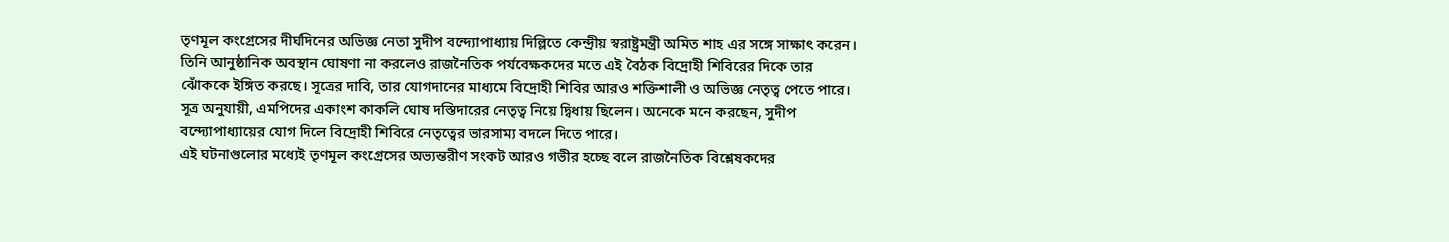তৃণমূল কংগ্রেসের দীর্ঘদিনের অভিজ্ঞ নেতা সুদীপ বন্দ্যোপাধ্যায় দিল্লিতে কেন্দ্রীয় স্বরাষ্ট্রমন্ত্রী অমিত শাহ এর সঙ্গে সাক্ষাৎ করেন।
তিনি আনুষ্ঠানিক অবস্থান ঘোষণা না করলেও রাজনৈতিক পর্যবেক্ষকদের মতে এই বৈঠক বিদ্রোহী শিবিরের দিকে তার ঝোঁককে ইঙ্গিত করছে। সূত্রের দাবি, তার যোগদানের মাধ্যমে বিদ্রোহী শিবির আরও শক্তিশালী ও অভিজ্ঞ নেতৃত্ব পেতে পারে।
সূত্র অনুযায়ী, এমপিদের একাংশ কাকলি ঘোষ দস্তিদারের নেতৃত্ব নিয়ে দ্বিধায় ছিলেন। অনেকে মনে করছেন, সুদীপ বন্দ্যোপাধ্যায়ের যোগ দিলে বিদ্রোহী শিবিরে নেতৃত্বের ভারসাম্য বদলে দিতে পারে।
এই ঘটনাগুলোর মধ্যেই তৃণমূল কংগ্রেসের অভ্যন্তরীণ সংকট আরও গভীর হচ্ছে বলে রাজনৈতিক বিশ্লেষকদের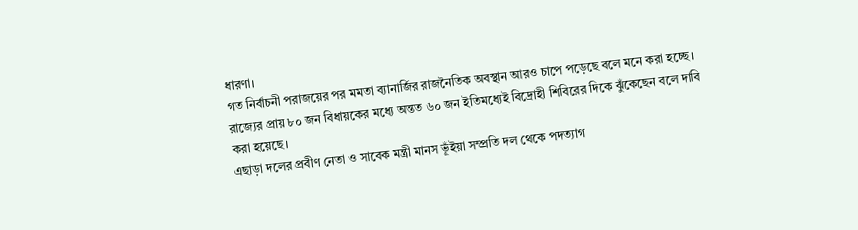ধারণা।
গত নির্বাচনী পরাজয়ের পর মমতা ব্যানার্জির রাজনৈতিক অবস্থান আরও চাপে পড়েছে বলে মনে করা হচ্ছে। রাজ্যের প্রায় ৮০ জন বিধায়কের মধ্যে অন্তত ৬০ জন ইতিমধ্যেই বিদ্রোহী শিবিরের দিকে ঝুঁকেছেন বলে দাবি করা হয়েছে।
এছাড়া দলের প্রবীণ নেতা ও সাবেক মন্ত্রী মানস ভূঁইয়া সম্প্রতি দল থেকে পদত্যাগ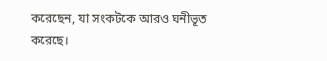করেছেন, যা সংকটকে আরও ঘনীভূত করেছে।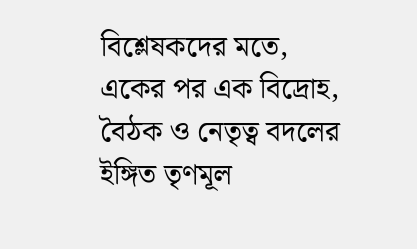বিশ্লেষকদের মতে, একের পর এক বিদ্রোহ, বৈঠক ও নেতৃত্ব বদলের ইঙ্গিত তৃণমূল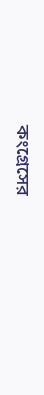কংগ্রেসের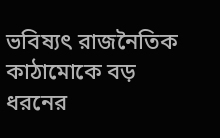ভবিষ্যৎ রাজনৈতিক কাঠামোকে বড় ধরনের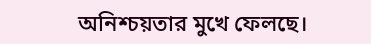অনিশ্চয়তার মুখে ফেলছে।